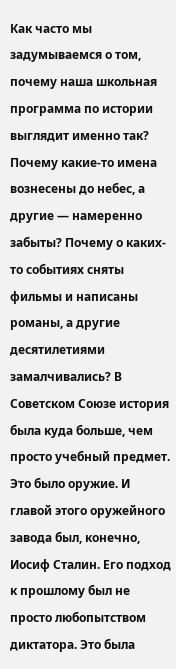Как часто мы задумываемся о том, почему наша школьная программа по истории выглядит именно так? Почему какие-то имена вознесены до небес, а другие — намеренно забыты? Почему о каких-то событиях сняты фильмы и написаны романы, а другие десятилетиями замалчивались? В Советском Союзе история была куда больше, чем просто учебный предмет. Это было оружие. И главой этого оружейного завода был, конечно, Иосиф Сталин. Его подход к прошлому был не просто любопытством диктатора. Это была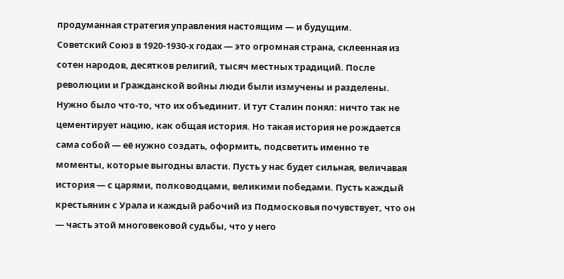продуманная стратегия управления настоящим — и будущим.
Советский Союз в 1920-1930-х годах — это огромная страна, склеенная из сотен народов, десятков религий, тысяч местных традиций. После революции и Гражданской войны люди были измучены и разделены. Нужно было что-то, что их объединит. И тут Сталин понял: ничто так не цементирует нацию, как общая история. Но такая история не рождается сама собой — её нужно создать, оформить, подсветить именно те моменты, которые выгодны власти. Пусть у нас будет сильная, величавая история — с царями, полководцами, великими победами. Пусть каждый крестьянин с Урала и каждый рабочий из Подмосковья почувствует, что он — часть этой многовековой судьбы, что у него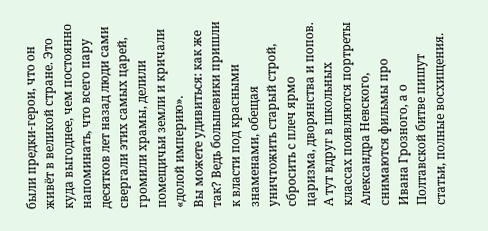были предки-герои, что он живёт в великой стране. Это куда выгоднее, чем постоянно напоминать, что всего пару десятков лет назад люди сами свергали этих самых царей, громили храмы, делили помещичьи земли и кричали «долой империю».
Вы можете удивиться: как же так? Ведь большевики пришли к власти под красными знаменами, обещая уничтожить старый строй, сбросить с плеч ярмо царизма, дворянства и попов. А тут вдруг в школьных классах появляются портреты Александра Невского, снимаются фильмы про Ивана Грозного, а о Полтавской битве пишут статьи, полные восхищения.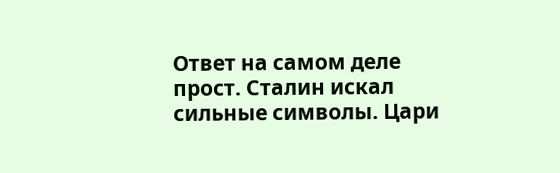Ответ на самом деле прост. Сталин искал сильные символы. Цари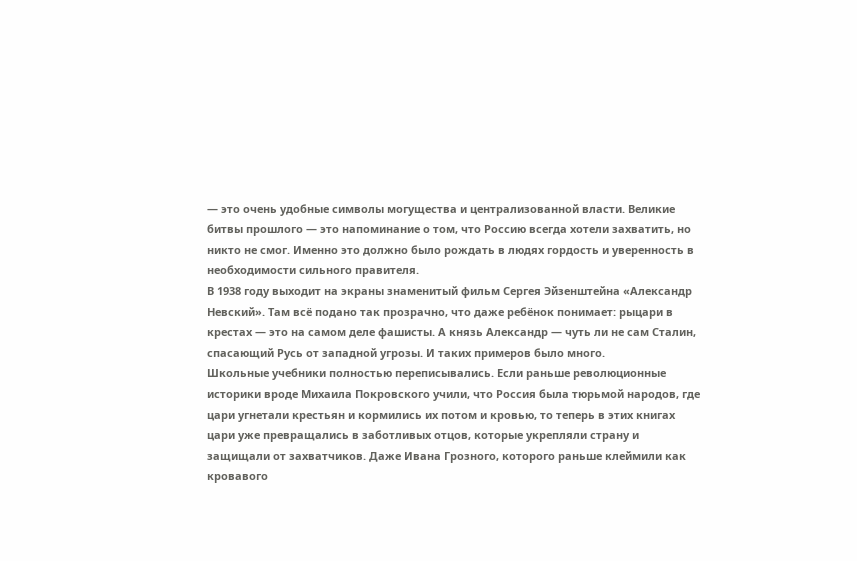— это очень удобные символы могущества и централизованной власти. Великие битвы прошлого — это напоминание о том, что Россию всегда хотели захватить, но никто не смог. Именно это должно было рождать в людях гордость и уверенность в необходимости сильного правителя.
В 1938 году выходит на экраны знаменитый фильм Сергея Эйзенштейна «Александр Невский». Там всё подано так прозрачно, что даже ребёнок понимает: рыцари в крестах — это на самом деле фашисты. А князь Александр — чуть ли не сам Сталин, спасающий Русь от западной угрозы. И таких примеров было много.
Школьные учебники полностью переписывались. Если раньше революционные историки вроде Михаила Покровского учили, что Россия была тюрьмой народов, где цари угнетали крестьян и кормились их потом и кровью, то теперь в этих книгах цари уже превращались в заботливых отцов, которые укрепляли страну и защищали от захватчиков. Даже Ивана Грозного, которого раньше клеймили как кровавого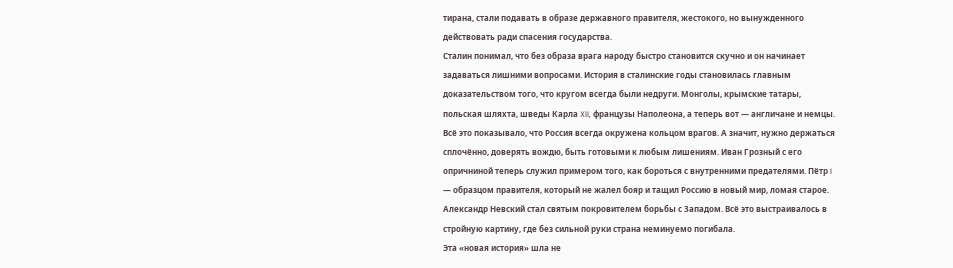тирана, стали подавать в образе державного правителя, жестокого, но вынужденного действовать ради спасения государства.
Сталин понимал, что без образа врага народу быстро становится скучно и он начинает задаваться лишними вопросами. История в сталинские годы становилась главным доказательством того, что кругом всегда были недруги. Монголы, крымские татары, польская шляхта, шведы Карла XII, французы Наполеона, а теперь вот — англичане и немцы. Всё это показывало, что Россия всегда окружена кольцом врагов. А значит, нужно держаться сплочённо, доверять вождю, быть готовыми к любым лишениям. Иван Грозный с его опричниной теперь служил примером того, как бороться с внутренними предателями. Пётр I — образцом правителя, который не жалел бояр и тащил Россию в новый мир, ломая старое. Александр Невский стал святым покровителем борьбы с Западом. Всё это выстраивалось в стройную картину, где без сильной руки страна неминуемо погибала.
Эта «новая история» шла не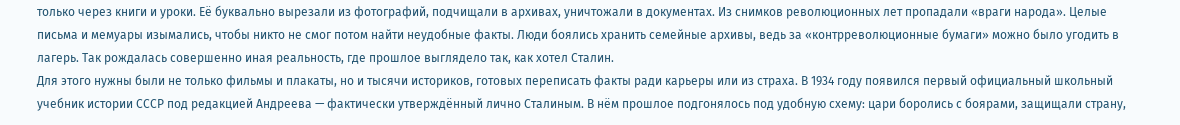только через книги и уроки. Её буквально вырезали из фотографий, подчищали в архивах, уничтожали в документах. Из снимков революционных лет пропадали «враги народа». Целые письма и мемуары изымались, чтобы никто не смог потом найти неудобные факты. Люди боялись хранить семейные архивы, ведь за «контрреволюционные бумаги» можно было угодить в лагерь. Так рождалась совершенно иная реальность, где прошлое выглядело так, как хотел Сталин.
Для этого нужны были не только фильмы и плакаты, но и тысячи историков, готовых переписать факты ради карьеры или из страха. В 1934 году появился первый официальный школьный учебник истории СССР под редакцией Андреева — фактически утверждённый лично Сталиным. В нём прошлое подгонялось под удобную схему: цари боролись с боярами, защищали страну,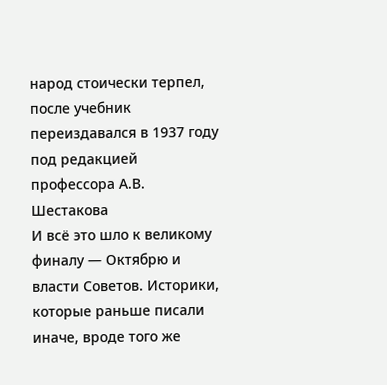народ стоически терпел, после учебник переиздавался в 1937 году под редакцией профессора А.В. Шестакова
И всё это шло к великому финалу — Октябрю и власти Советов. Историки, которые раньше писали иначе, вроде того же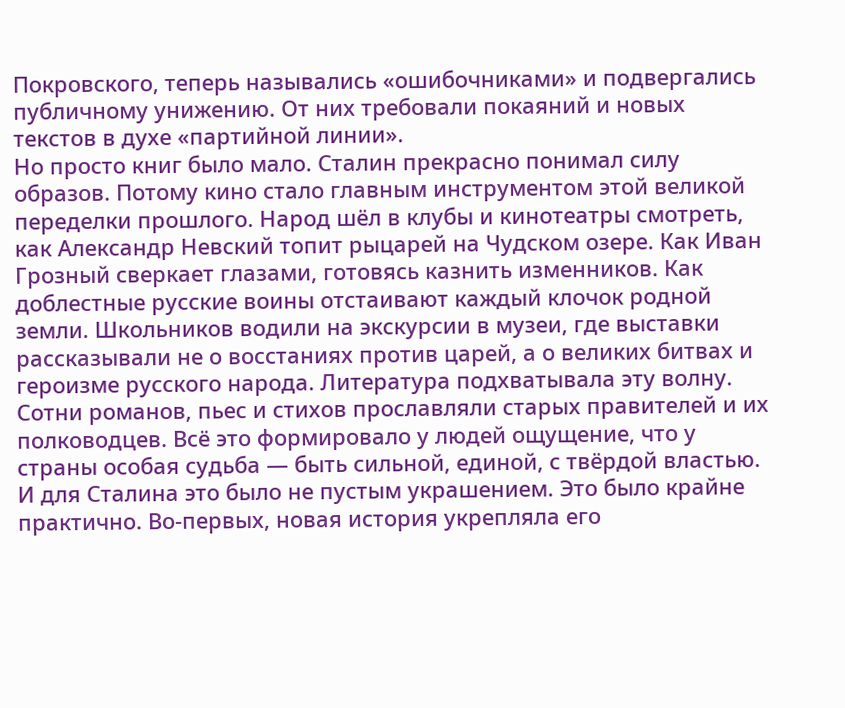Покровского, теперь назывались «ошибочниками» и подвергались публичному унижению. От них требовали покаяний и новых текстов в духе «партийной линии».
Но просто книг было мало. Сталин прекрасно понимал силу образов. Потому кино стало главным инструментом этой великой переделки прошлого. Народ шёл в клубы и кинотеатры смотреть, как Александр Невский топит рыцарей на Чудском озере. Как Иван Грозный сверкает глазами, готовясь казнить изменников. Как доблестные русские воины отстаивают каждый клочок родной земли. Школьников водили на экскурсии в музеи, где выставки рассказывали не о восстаниях против царей, а о великих битвах и героизме русского народа. Литература подхватывала эту волну. Сотни романов, пьес и стихов прославляли старых правителей и их полководцев. Всё это формировало у людей ощущение, что у страны особая судьба — быть сильной, единой, с твёрдой властью.
И для Сталина это было не пустым украшением. Это было крайне практично. Во-первых, новая история укрепляла его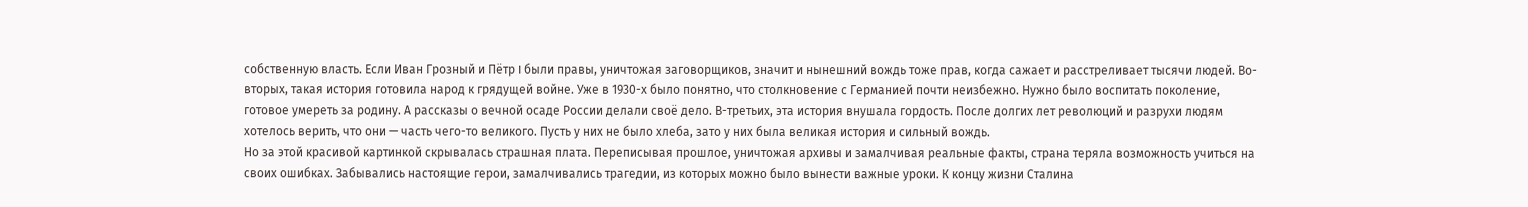собственную власть. Если Иван Грозный и Пётр I были правы, уничтожая заговорщиков, значит и нынешний вождь тоже прав, когда сажает и расстреливает тысячи людей. Во-вторых, такая история готовила народ к грядущей войне. Уже в 1930-х было понятно, что столкновение с Германией почти неизбежно. Нужно было воспитать поколение, готовое умереть за родину. А рассказы о вечной осаде России делали своё дело. В-третьих, эта история внушала гордость. После долгих лет революций и разрухи людям хотелось верить, что они — часть чего-то великого. Пусть у них не было хлеба, зато у них была великая история и сильный вождь.
Но за этой красивой картинкой скрывалась страшная плата. Переписывая прошлое, уничтожая архивы и замалчивая реальные факты, страна теряла возможность учиться на своих ошибках. Забывались настоящие герои, замалчивались трагедии, из которых можно было вынести важные уроки. К концу жизни Сталина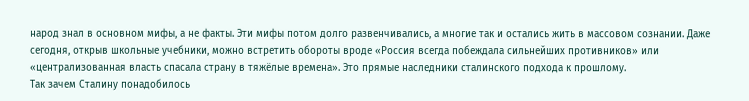народ знал в основном мифы, а не факты. Эти мифы потом долго развенчивались, а многие так и остались жить в массовом сознании. Даже сегодня, открыв школьные учебники, можно встретить обороты вроде «Россия всегда побеждала сильнейших противников» или «централизованная власть спасала страну в тяжёлые времена». Это прямые наследники сталинского подхода к прошлому.
Так зачем Сталину понадобилось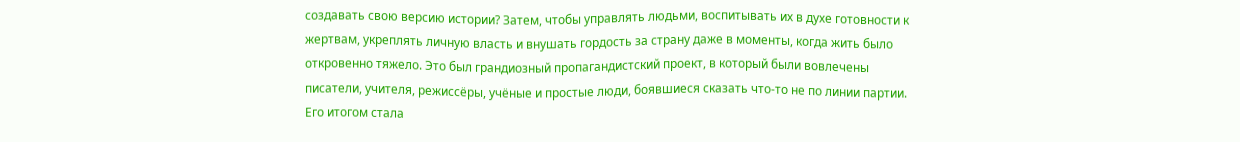создавать свою версию истории? Затем, чтобы управлять людьми, воспитывать их в духе готовности к жертвам, укреплять личную власть и внушать гордость за страну даже в моменты, когда жить было откровенно тяжело. Это был грандиозный пропагандистский проект, в который были вовлечены писатели, учителя, режиссёры, учёные и простые люди, боявшиеся сказать что-то не по линии партии. Его итогом стала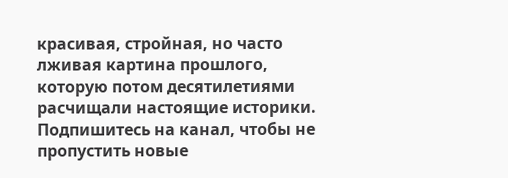красивая, стройная, но часто лживая картина прошлого, которую потом десятилетиями расчищали настоящие историки.
Подпишитесь на канал, чтобы не пропустить новые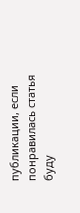публикации, если понравилась статья буду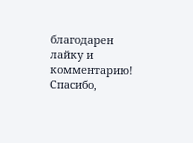благодарен лайку и комментарию! Спасибо,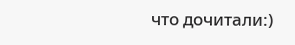что дочитали:)